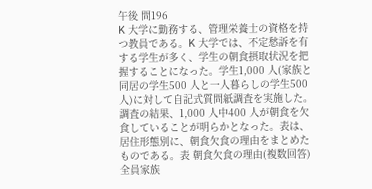午後 問196
K 大学に勤務する、管理栄養士の資格を持つ教員である。K 大学では、不定愁訴を有する学生が多く、学生の朝食摂取状況を把握することになった。学生1,000 人(家族と同居の学生500 人と一人暮らしの学生500 人)に対して自記式質問紙調査を実施した。調査の結果、1,000 人中400 人が朝食を欠食していることが明らかとなった。表は、居住形態別に、朝食欠食の理由をまとめたものである。表 朝食欠食の理由(複数回答)全員家族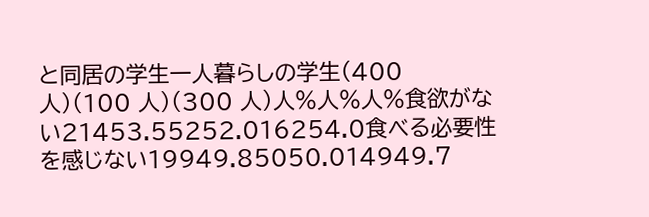と同居の学生一人暮らしの学生(400 人)(100 人)(300 人)人%人%人%食欲がない21453.55252.016254.0食べる必要性を感じない19949.85050.014949.7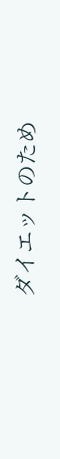ダイエットのため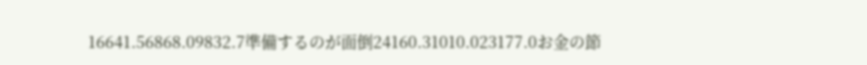16641.56868.09832.7準備するのが面倒24160.31010.023177.0お金の節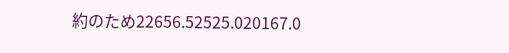約のため22656.52525.020167.0